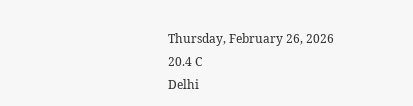Thursday, February 26, 2026
20.4 C
Delhi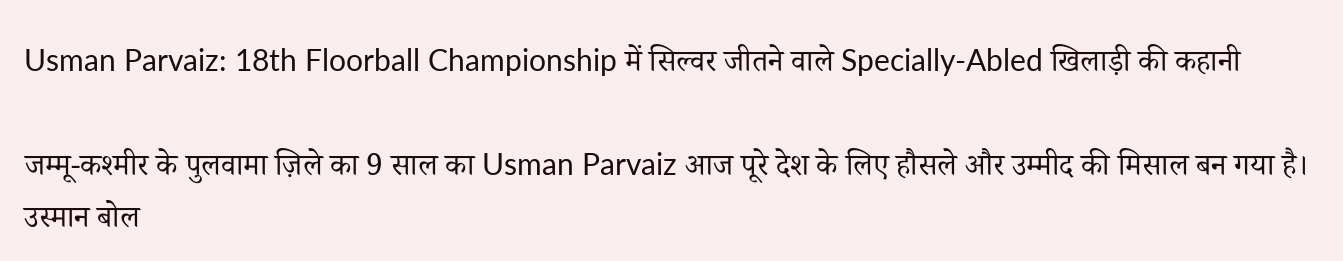Usman Parvaiz: 18th Floorball Championship में सिल्वर जीतने वाले Specially-Abled खिलाड़ी की कहानी

जम्मू-कश्मीर के पुलवामा ज़िले का 9 साल का Usman Parvaiz आज पूरे देश के लिए हौसले और उम्मीद की मिसाल बन गया है। उस्मान बोल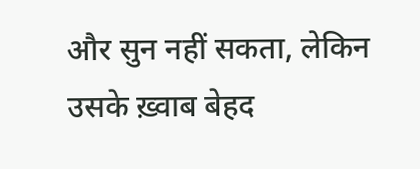और सुन नहीं सकता, लेकिन उसके ख़्वाब बेहद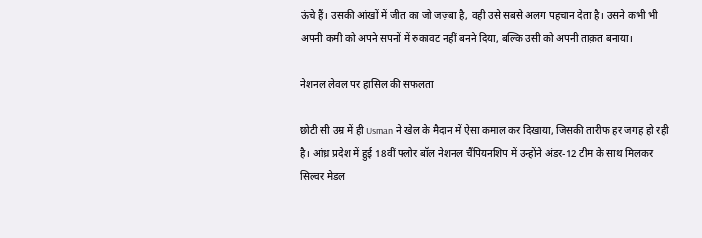ऊंचे हैं। उसकी आंखों में जीत का जो जज़्बा है, वही उसे सबसे अलग पहचान देता है। उसने कभी भी अपनी कमी को अपने सपनों में रुकावट नहीं बनने दिया, बल्कि उसी को अपनी ताक़त बनाया।

नेशनल लेवल पर हासिल की सफलता

छोटी सी उम्र में ही Usman ने खेल के मैदान में ऐसा कमाल कर दिखाया, जिसकी तारीफ हर जगह हो रही है। आंध्र प्रदेश में हुई 18वीं फ्लोर बॉल नेशनल चैंपियनशिप में उन्होंने अंडर-12 टीम के साथ मिलकर सिल्वर मेडल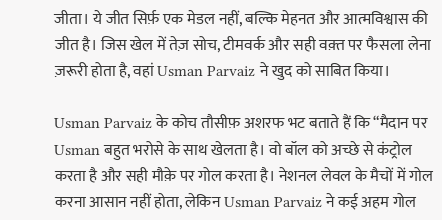जीता। ये जीत सिर्फ़ एक मेडल नहीं, बल्कि मेहनत और आत्मविश्वास की जीत है। जिस खेल में तेज़ सोच, टीमवर्क और सही वक़्त पर फैसला लेना ज़रूरी होता है, वहां Usman Parvaiz ने खुद को साबित किया।

Usman Parvaiz के कोच तौसीफ़ अशरफ भट बताते हैं कि “मैदान पर Usman बहुत भरोसे के साथ खेलता है। वो बॉल को अच्छे से कंट्रोल करता है और सही मौक़े पर गोल करता है। नेशनल लेवल के मैचों में गोल करना आसान नहीं होता, लेकिन Usman Parvaiz ने कई अहम गोल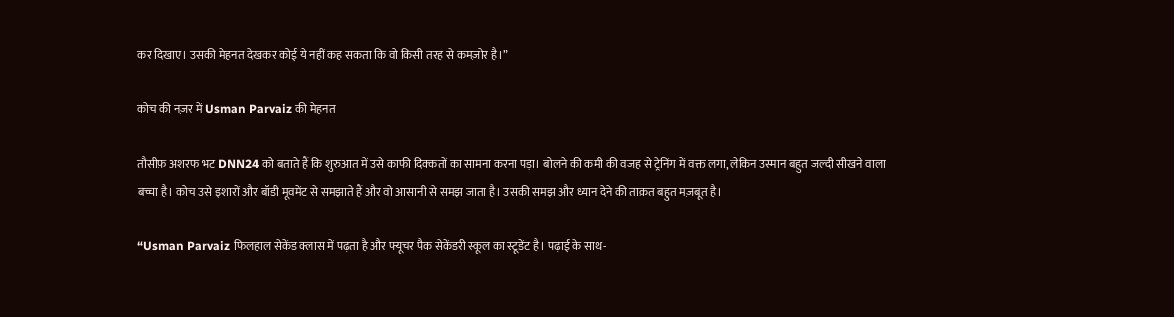कर दिखाए। उसकी मेहनत देखकर कोई ये नहीं कह सकता कि वो किसी तरह से कमज़ोर है।”

कोच की नज़र में Usman Parvaiz की मेहनत

तौसीफ़ अशरफ भट DNN24 को बताते हैं कि शुरुआत में उसे काफी दिक्कतों का सामना करना पड़ा। बोलने की कमी की वजह से ट्रेनिंग में वक्त लगा, लेकिन उस्मान बहुत जल्दी सीखने वाला बच्चा है। कोच उसे इशारों और बॉडी मूवमेंट से समझाते हैं और वो आसानी से समझ जाता है। उसकी समझ और ध्यान देने की ताक़त बहुत मज़बूत है।

“Usman Parvaiz फिलहाल सेकेंड क्लास में पढ़ता है और फ्यूचर पैक सेकेंडरी स्कूल का स्टूडेंट है। पढ़ाई के साथ-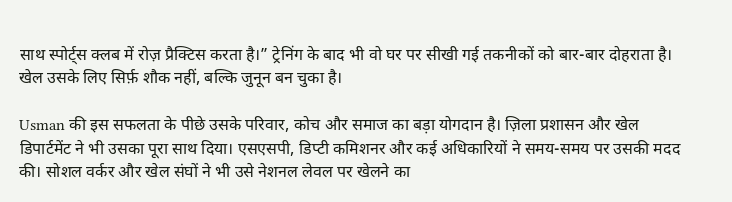साथ स्पोर्ट्स क्लब में रोज़ प्रैक्टिस करता है।” ट्रेनिंग के बाद भी वो घर पर सीखी गई तकनीकों को बार-बार दोहराता है। खेल उसके लिए सिर्फ़ शौक नहीं, बल्कि जुनून बन चुका है।

Usman की इस सफलता के पीछे उसके परिवार, कोच और समाज का बड़ा योगदान है। ज़िला प्रशासन और खेल डिपार्टमेंट ने भी उसका पूरा साथ दिया। एसएसपी, डिप्टी कमिशनर और कई अधिकारियों ने समय-समय पर उसकी मदद की। सोशल वर्कर और खेल संघों ने भी उसे नेशनल लेवल पर खेलने का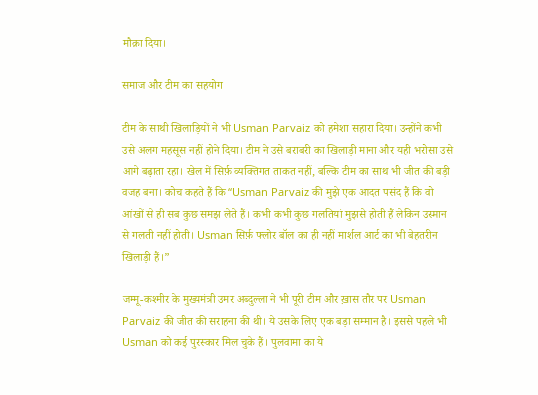मौक़ा दिया।

समाज और टीम का सहयोग

टीम के साथी खिलाड़ियों ने भी Usman Parvaiz को हमेशा सहारा दिया। उन्होंने कभी उसे अलग महसूस नहीं होने दिया। टीम ने उसे बराबरी का खिलाड़ी माना और यही भरोसा उसे आगे बढ़ाता रहा। खेल में सिर्फ़ व्यक्तिगत ताकत नहीं, बल्कि टीम का साथ भी जीत की बड़ी वजह बना। कोच कहते हैं कि “Usman Parvaiz की मुझे एक आदत पसंद हैं कि वो आंखों से ही सब कुछ समझ लेते हैं। कभी कभी कुछ गलतियां मुझसे होती हैं लेकिन उस्मान से गलती नहीं होती। Usman सिर्फ़ फ्लोर बॉल का ही नहीं मार्शल आर्ट का भी बेहतरीन खिलाड़ी हैं।”

जम्मू-कश्मीर के मुख्यमंत्री उमर अब्दुल्ला ने भी पूरी टीम और ख़ास तौर पर Usman Parvaiz की जीत की सराहना की थी। ये उसके लिए एक बड़ा सम्मान है। इससे पहले भी Usman को कई पुरस्कार मिल चुके हैं। पुलवामा का ये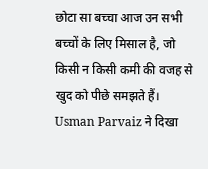छोटा सा बच्चा आज उन सभी बच्चों के लिए मिसाल है, जो किसी न किसी कमी की वजह से खुद को पीछे समझते हैं। Usman Parvaiz ने दिखा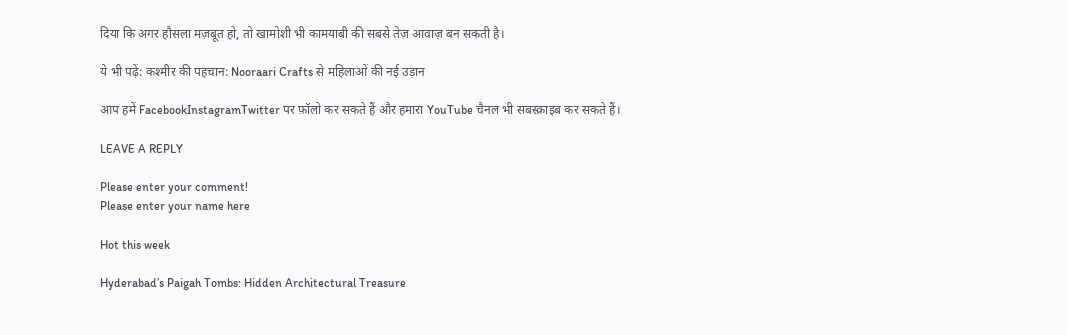दिया कि अगर हौसला मज़बूत हो, तो खामोशी भी कामयाबी की सबसे तेज़ आवाज़ बन सकती है।

ये भी पढ़ें: कश्मीर की पहचान: Nooraari Crafts से महिलाओं की नई उड़ान

आप हमें FacebookInstagramTwitter पर फ़ॉलो कर सकते हैं और हमारा YouTube चैनल भी सबस्क्राइब कर सकते हैं।

LEAVE A REPLY

Please enter your comment!
Please enter your name here

Hot this week

Hyderabad’s Paigah Tombs: Hidden Architectural Treasure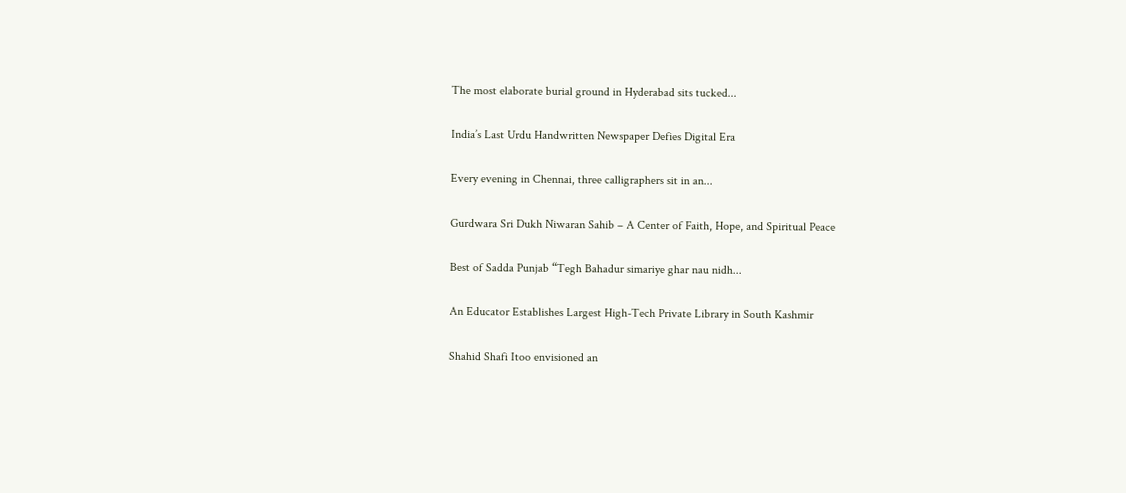The most elaborate burial ground in Hyderabad sits tucked...

India’s Last Urdu Handwritten Newspaper Defies Digital Era

Every evening in Chennai, three calligraphers sit in an...

Gurdwara Sri Dukh Niwaran Sahib – A Center of Faith, Hope, and Spiritual Peace

Best of Sadda Punjab “Tegh Bahadur simariye ghar nau nidh...

An Educator Establishes Largest High-Tech Private Library in South Kashmir

Shahid Shafi Itoo envisioned an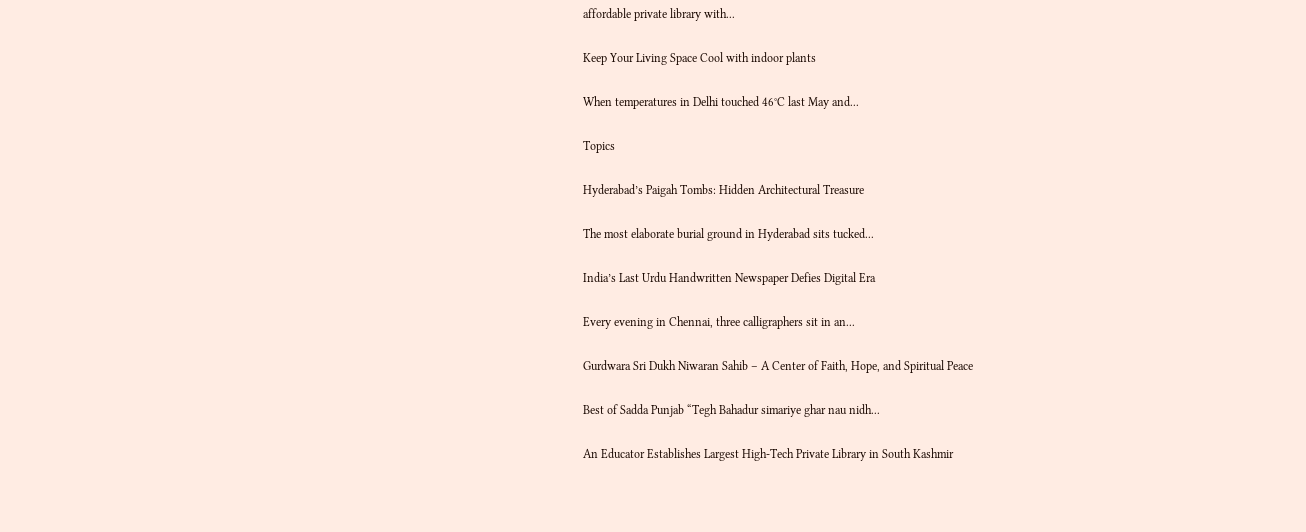affordable private library with...

Keep Your Living Space Cool with indoor plants

When temperatures in Delhi touched 46°C last May and...

Topics

Hyderabad’s Paigah Tombs: Hidden Architectural Treasure

The most elaborate burial ground in Hyderabad sits tucked...

India’s Last Urdu Handwritten Newspaper Defies Digital Era

Every evening in Chennai, three calligraphers sit in an...

Gurdwara Sri Dukh Niwaran Sahib – A Center of Faith, Hope, and Spiritual Peace

Best of Sadda Punjab “Tegh Bahadur simariye ghar nau nidh...

An Educator Establishes Largest High-Tech Private Library in South Kashmir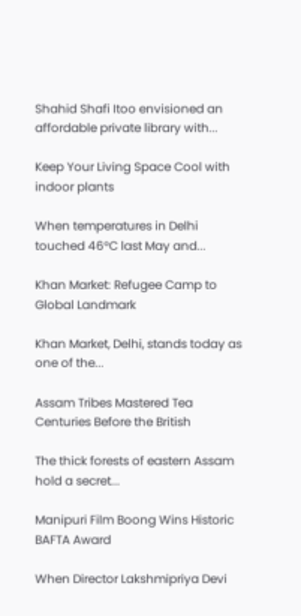Shahid Shafi Itoo envisioned an affordable private library with...

Keep Your Living Space Cool with indoor plants

When temperatures in Delhi touched 46°C last May and...

Khan Market: Refugee Camp to Global Landmark

Khan Market, Delhi, stands today as one of the...

Assam Tribes Mastered Tea Centuries Before the British

The thick forests of eastern Assam hold a secret...

Manipuri Film Boong Wins Historic BAFTA Award

When Director Lakshmipriya Devi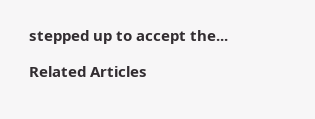stepped up to accept the...

Related Articles